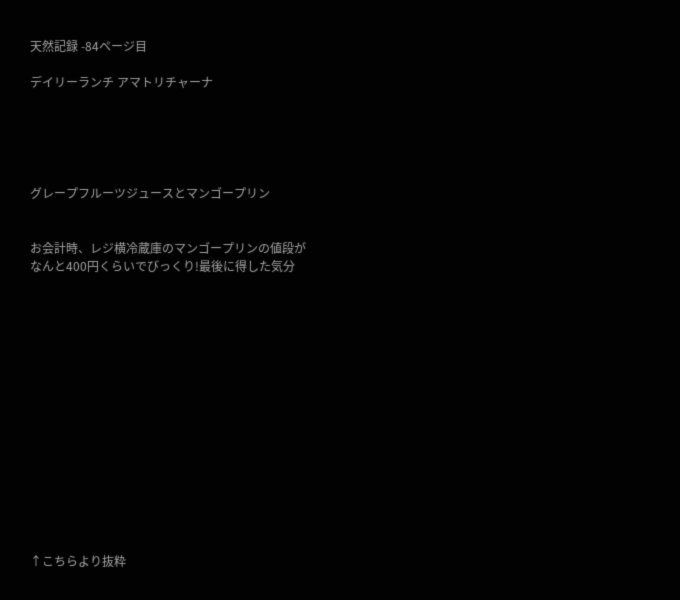天然記録 -84ページ目

デイリーランチ アマトリチャーナ





グレープフルーツジュースとマンゴープリン


お会計時、レジ横冷蔵庫のマンゴープリンの値段が
なんと400円くらいでびっくり!最後に得した気分















↑こちらより抜粋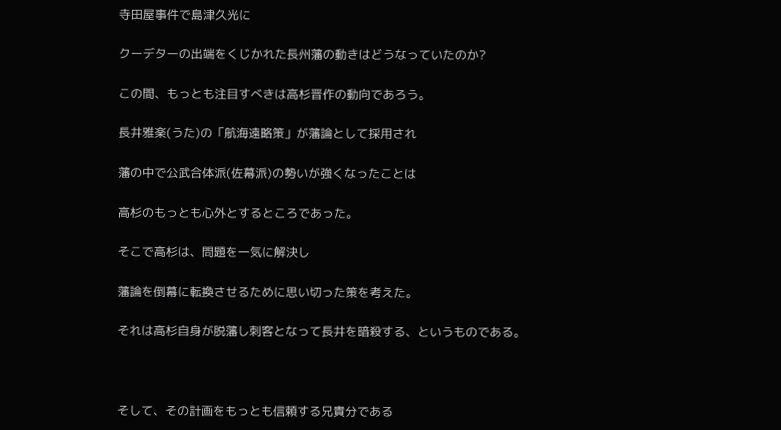寺田屋事件で島津久光に

クーデターの出端をくじかれた長州藩の動きはどうなっていたのか?

この間、もっとも注目すべきは高杉晋作の動向であろう。

長井雅楽(うた)の「航海遠略策」が藩論として採用され

藩の中で公武合体派(佐幕派)の勢いが強くなったことは

高杉のもっとも心外とするところであった。

そこで高杉は、問題を一気に解決し

藩論を倒幕に転換させるために思い切った策を考えた。

それは高杉自身が脱藩し刺客となって長井を暗殺する、というものである。



そして、その計画をもっとも信頼する兄貴分である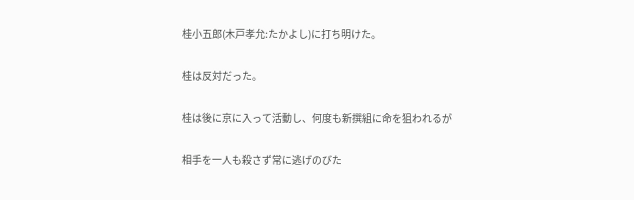桂小五郎(木戸孝允:たかよし)に打ち明けた。

桂は反対だった。

桂は後に京に入って活動し、何度も新撰組に命を狙われるが

相手を一人も殺さず常に逃げのびた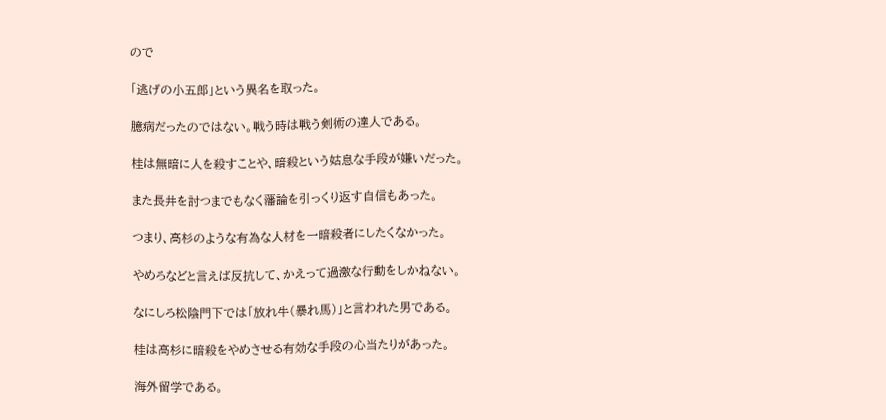ので

「逃げの小五郎」という異名を取った。

臆病だったのではない。戦う時は戦う剣術の達人である。

桂は無暗に人を殺すことや、暗殺という姑息な手段が嫌いだった。

また長井を討つまでもなく藩論を引っくり返す自信もあった。

つまり、高杉のような有為な人材を一暗殺者にしたくなかった。

やめろなどと言えば反抗して、かえって過激な行動をしかねない。

なにしろ松陰門下では「放れ牛(暴れ馬)」と言われた男である。

桂は高杉に暗殺をやめさせる有効な手段の心当たりがあった。

海外留学である。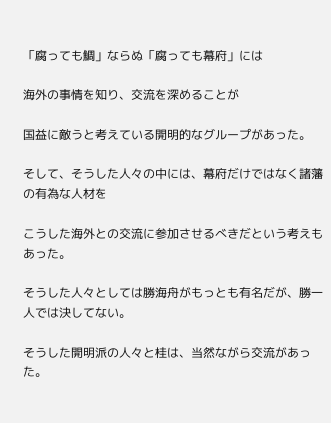「腐っても鯛」ならぬ「腐っても幕府」には

海外の事情を知り、交流を深めることが

国益に敵うと考えている開明的なグループがあった。

そして、そうした人々の中には、幕府だけではなく諸藩の有為な人材を

こうした海外との交流に参加させるべきだという考えもあった。

そうした人々としては勝海舟がもっとも有名だが、勝一人では決してない。

そうした開明派の人々と桂は、当然ながら交流があった。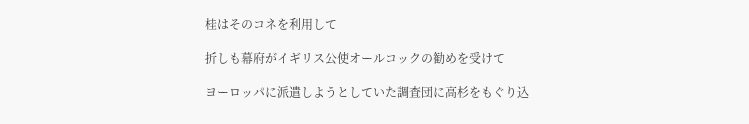桂はそのコネを利用して

折しも幕府がイギリス公使オールコックの勧めを受けて

ヨーロッパに派遣しようとしていた調査団に高杉をもぐり込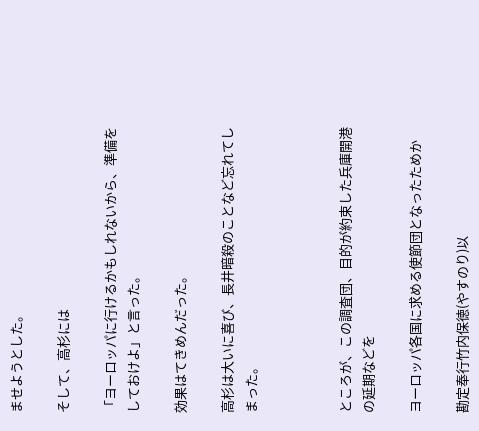ませようとした。

そして、高杉には

「ヨーロッパに行けるかもしれないから、準備をしておけよ」と言った。

効果はてきめんだった。

高杉は大いに喜び、長井暗殺のことなど忘れてしまった。



ところが、この調査団、目的が約束した兵庫開港の延期などを

ヨーロッパ各国に求める使節団となったためか

勘定奉行竹内保徳(やすのり)以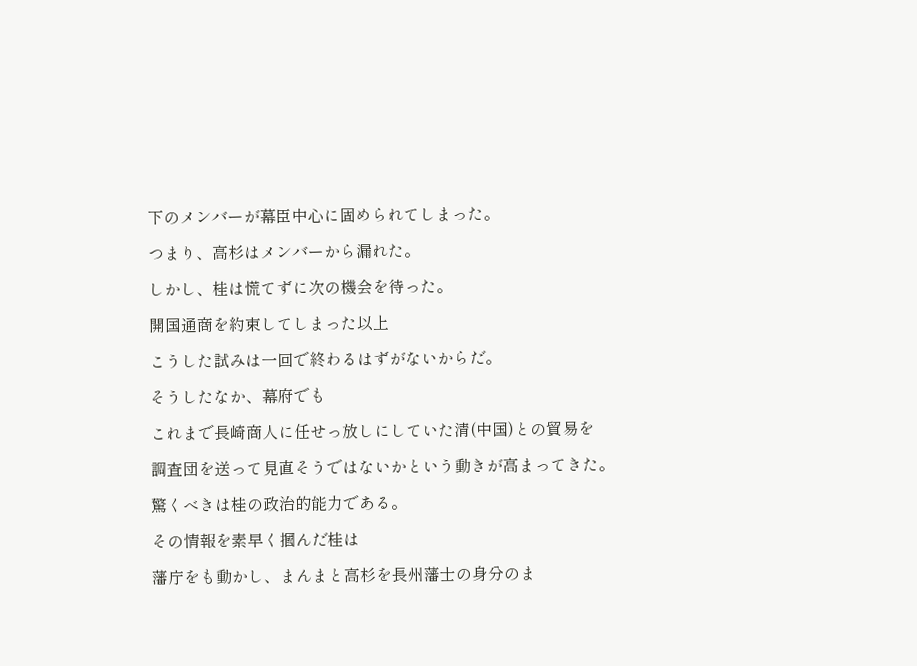下のメンバーが幕臣中心に固められてしまった。

つまり、高杉はメンバーから漏れた。

しかし、桂は慌てずに次の機会を待った。

開国通商を約束してしまった以上

こうした試みは一回で終わるはずがないからだ。

そうしたなか、幕府でも

これまで長崎商人に任せっ放しにしていた清(中国)との貿易を

調査団を送って見直そうではないかという動きが高まってきた。

驚くべきは桂の政治的能力である。

その情報を素早く摑んだ桂は

藩庁をも動かし、まんまと高杉を長州藩士の身分のま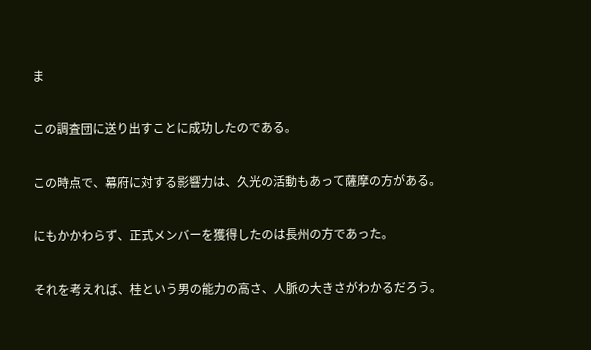ま

この調査団に送り出すことに成功したのである。

この時点で、幕府に対する影響力は、久光の活動もあって薩摩の方がある。

にもかかわらず、正式メンバーを獲得したのは長州の方であった。

それを考えれば、桂という男の能力の高さ、人脈の大きさがわかるだろう。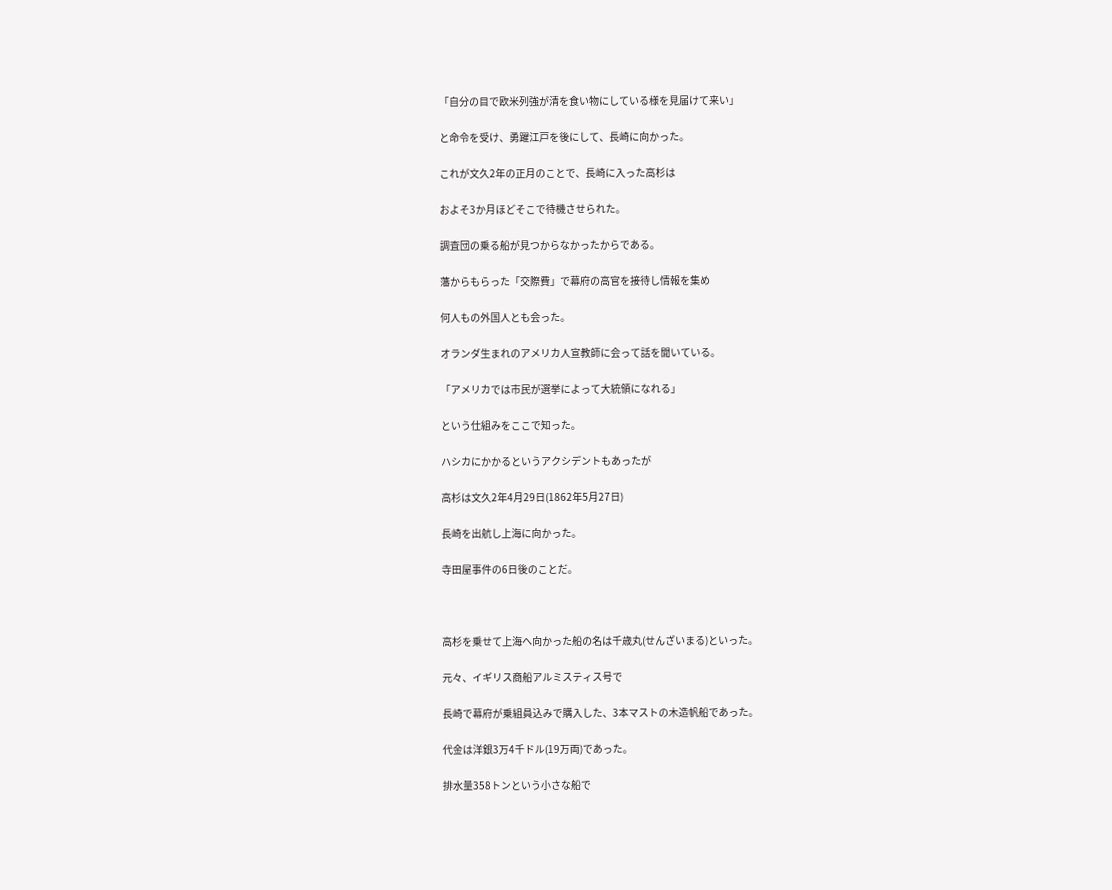「自分の目で欧米列強が清を食い物にしている様を見届けて来い」

と命令を受け、勇躍江戸を後にして、長崎に向かった。

これが文久2年の正月のことで、長崎に入った高杉は

およそ3か月ほどそこで待機させられた。

調査団の乗る船が見つからなかったからである。

藩からもらった「交際費」で幕府の高官を接待し情報を集め

何人もの外国人とも会った。

オランダ生まれのアメリカ人宣教師に会って話を聞いている。

「アメリカでは市民が選挙によって大統領になれる」

という仕組みをここで知った。

ハシカにかかるというアクシデントもあったが

高杉は文久2年4月29日(1862年5月27日)

長崎を出航し上海に向かった。

寺田屋事件の6日後のことだ。



高杉を乗せて上海へ向かった船の名は千歳丸(せんざいまる)といった。

元々、イギリス商船アルミスティス号で

長崎で幕府が乗組員込みで購入した、3本マストの木造帆船であった。

代金は洋銀3万4千ドル(19万両)であった。

排水量358トンという小さな船で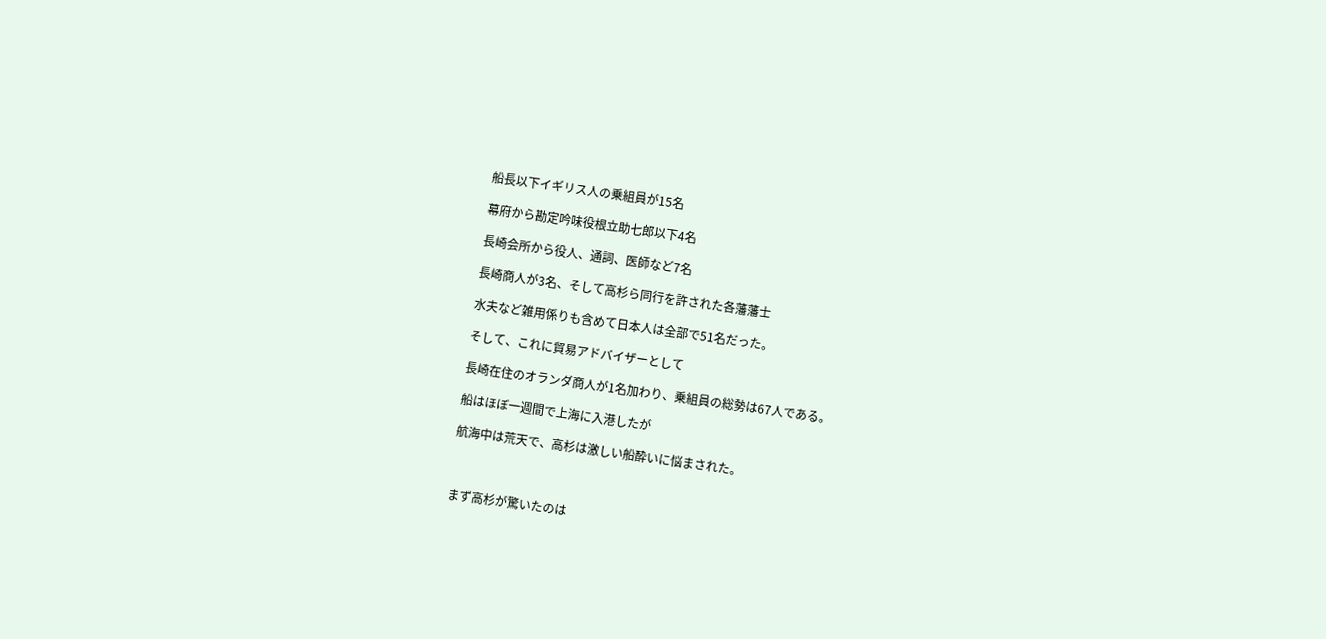船長以下イギリス人の乗組員が15名

幕府から勘定吟味役根立助七郎以下4名

長崎会所から役人、通詞、医師など7名

長崎商人が3名、そして高杉ら同行を許された各藩藩士

水夫など雑用係りも含めて日本人は全部で51名だった。

そして、これに貿易アドバイザーとして

長崎在住のオランダ商人が1名加わり、乗組員の総勢は67人である。

船はほぼ一週間で上海に入港したが

航海中は荒天で、高杉は激しい船酔いに悩まされた。



まず高杉が驚いたのは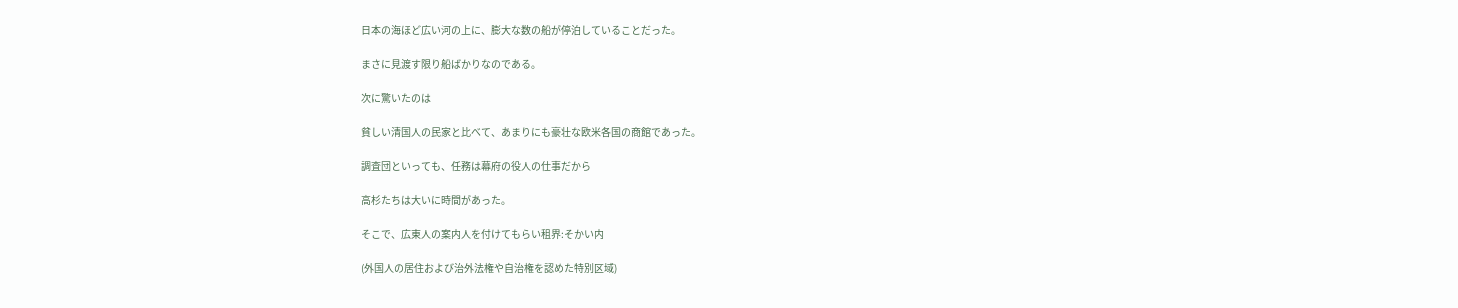日本の海ほど広い河の上に、膨大な数の船が停泊していることだった。

まさに見渡す限り船ばかりなのである。

次に驚いたのは

貧しい清国人の民家と比べて、あまりにも豪壮な欧米各国の商館であった。

調査団といっても、任務は幕府の役人の仕事だから

高杉たちは大いに時間があった。

そこで、広東人の案内人を付けてもらい租界:そかい内

(外国人の居住および治外法権や自治権を認めた特別区域)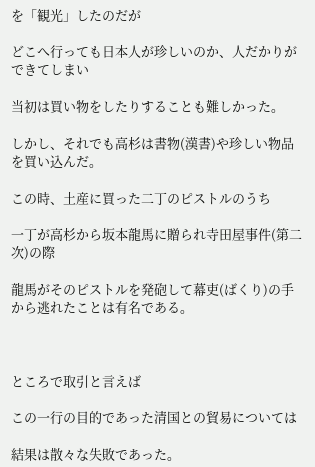を「観光」したのだが

どこへ行っても日本人が珍しいのか、人だかりができてしまい

当初は買い物をしたりすることも難しかった。

しかし、それでも高杉は書物(漢書)や珍しい物品を買い込んだ。

この時、土産に買った二丁のピストルのうち

一丁が高杉から坂本龍馬に贈られ寺田屋事件(第二次)の際

龍馬がそのピストルを発砲して幕吏(ばくり)の手から逃れたことは有名である。



ところで取引と言えば

この一行の目的であった清国との貿易については

結果は散々な失敗であった。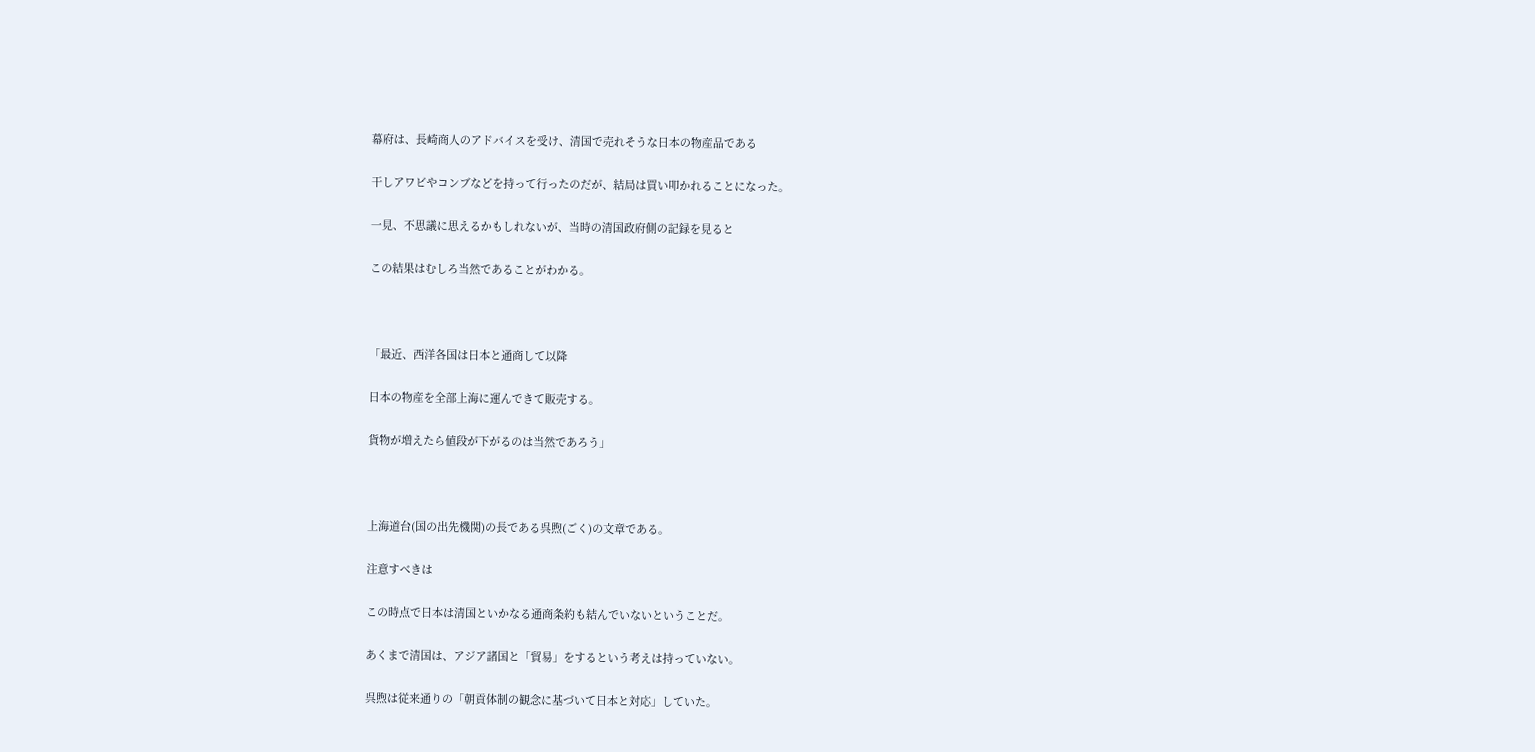幕府は、長崎商人のアドバイスを受け、清国で売れそうな日本の物産品である

干しアワビやコンブなどを持って行ったのだが、結局は買い叩かれることになった。

一見、不思議に思えるかもしれないが、当時の清国政府側の記録を見ると

この結果はむしろ当然であることがわかる。



「最近、西洋各国は日本と通商して以降

日本の物産を全部上海に運んできて販売する。

貨物が増えたら値段が下がるのは当然であろう」



上海道台(国の出先機関)の長である呉煦(ごく)の文章である。

注意すべきは

この時点で日本は清国といかなる通商条約も結んでいないということだ。

あくまで清国は、アジア諸国と「貿易」をするという考えは持っていない。

呉煦は従来通りの「朝貢体制の観念に基づいて日本と対応」していた。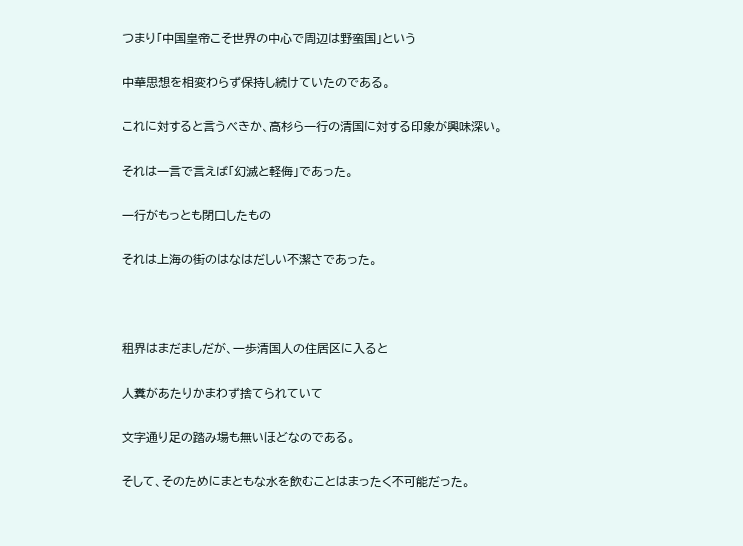つまり「中国皇帝こそ世界の中心で周辺は野蛮国」という

中華思想を相変わらず保持し続けていたのである。

これに対すると言うべきか、高杉ら一行の清国に対する印象が興味深い。

それは一言で言えば「幻滅と軽侮」であった。

一行がもっとも閉口したもの

それは上海の街のはなはだしい不潔さであった。



租界はまだましだが、一歩清国人の住居区に入ると

人糞があたりかまわず捨てられていて

文字通り足の踏み場も無いほどなのである。

そして、そのためにまともな水を飲むことはまったく不可能だった。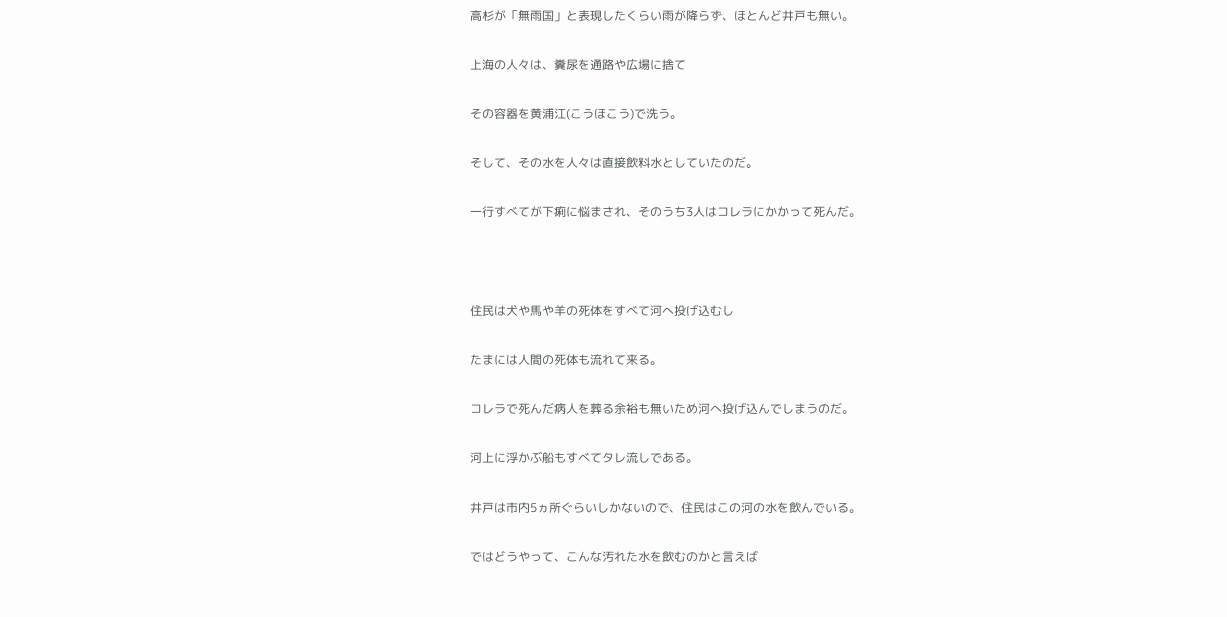高杉が「無雨国」と表現したくらい雨が降らず、ほとんど井戸も無い。

上海の人々は、糞尿を通路や広場に捨て

その容器を黄浦江(こうほこう)で洗う。

そして、その水を人々は直接飲料水としていたのだ。

一行すべてが下痢に悩まされ、そのうち3人はコレラにかかって死んだ。



住民は犬や馬や羊の死体をすべて河へ投げ込むし

たまには人間の死体も流れて来る。

コレラで死んだ病人を葬る余裕も無いため河へ投げ込んでしまうのだ。

河上に浮かぶ船もすべてタレ流しである。

井戸は市内5ヵ所ぐらいしかないので、住民はこの河の水を飲んでいる。

ではどうやって、こんな汚れた水を飲むのかと言えば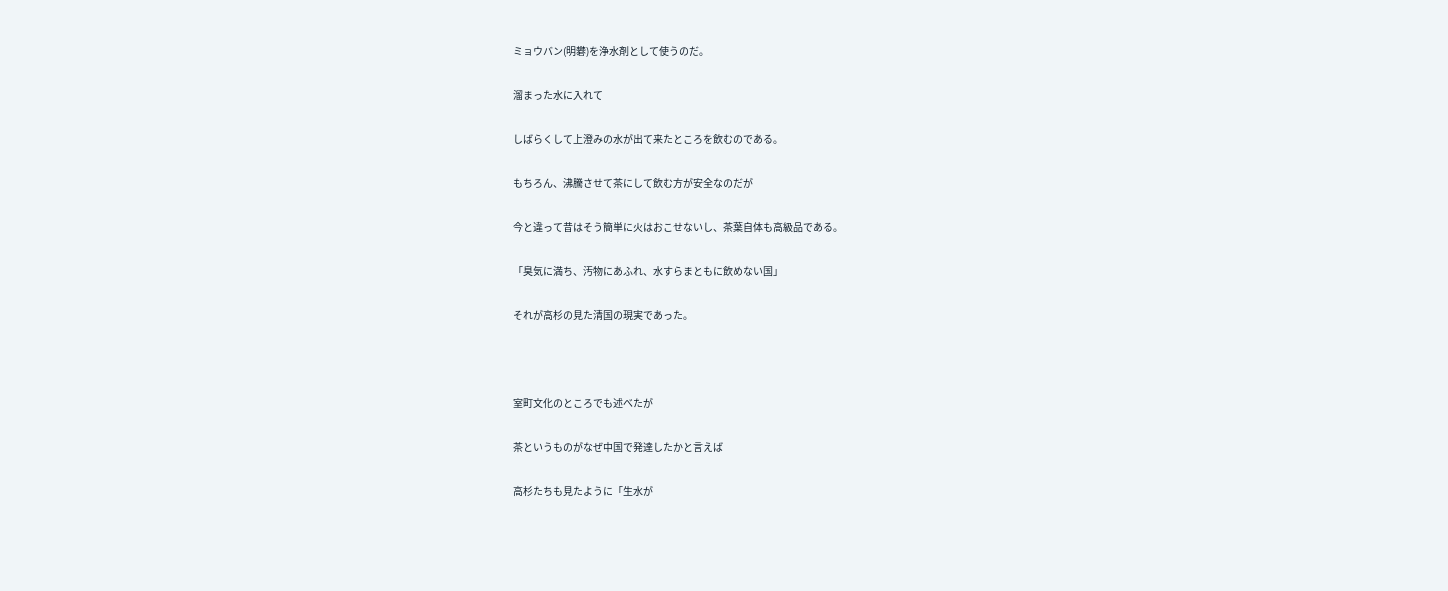ミョウバン(明礬)を浄水剤として使うのだ。

溜まった水に入れて

しばらくして上澄みの水が出て来たところを飲むのである。

もちろん、沸騰させて茶にして飲む方が安全なのだが

今と違って昔はそう簡単に火はおこせないし、茶葉自体も高級品である。

「臭気に満ち、汚物にあふれ、水すらまともに飲めない国」

それが高杉の見た清国の現実であった。



室町文化のところでも述べたが

茶というものがなぜ中国で発達したかと言えば

高杉たちも見たように「生水が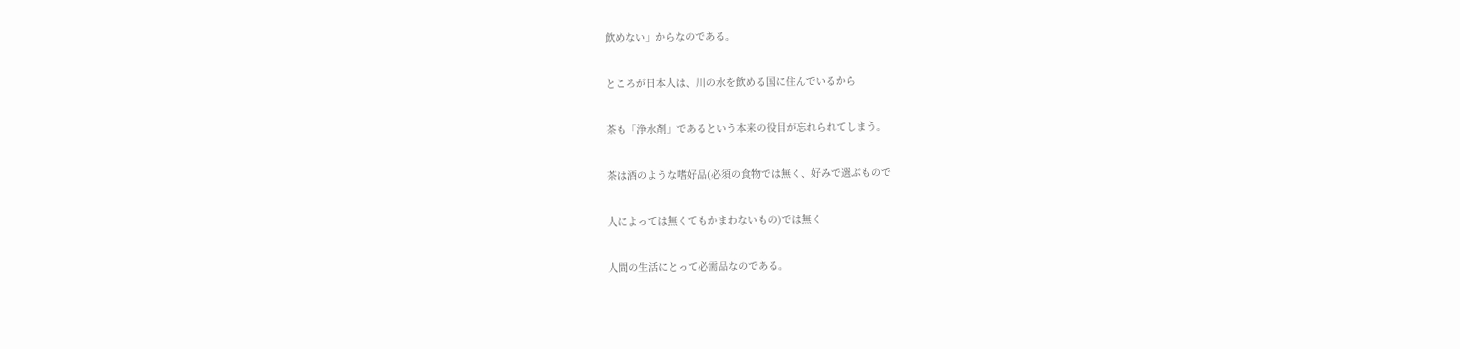飲めない」からなのである。

ところが日本人は、川の水を飲める国に住んでいるから

茶も「浄水剤」であるという本来の役目が忘れられてしまう。

茶は酒のような嗜好品(必須の食物では無く、好みで選ぶもので

人によっては無くてもかまわないもの)では無く

人間の生活にとって必需品なのである。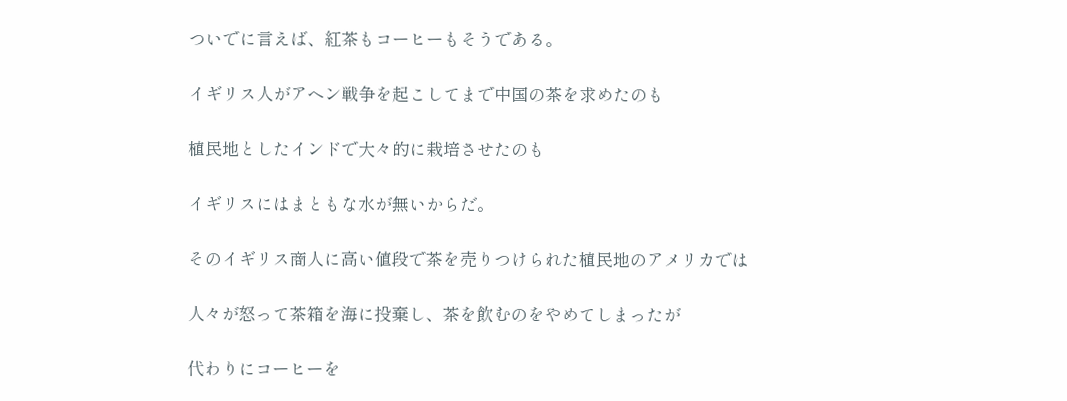ついでに言えば、紅茶もコーヒーもそうである。

イギリス人がアヘン戦争を起こしてまで中国の茶を求めたのも

植民地としたインドで大々的に栽培させたのも

イギリスにはまともな水が無いからだ。

そのイギリス商人に高い値段で茶を売りつけられた植民地のアメリカでは

人々が怒って茶箱を海に投棄し、茶を飲むのをやめてしまったが

代わりにコーヒーを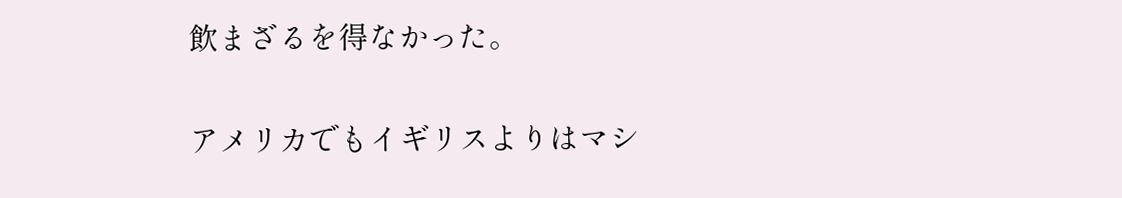飲まざるを得なかった。

アメリカでもイギリスよりはマシ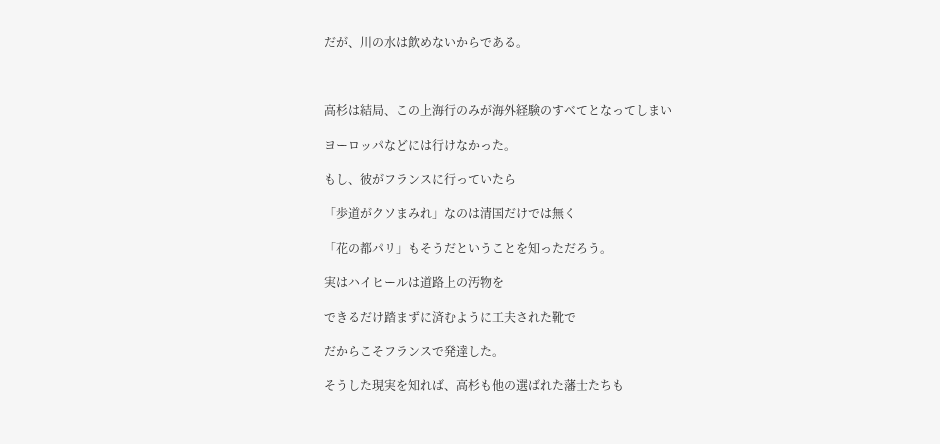だが、川の水は飲めないからである。



高杉は結局、この上海行のみが海外経験のすべてとなってしまい

ヨーロッパなどには行けなかった。

もし、彼がフランスに行っていたら

「歩道がクソまみれ」なのは清国だけでは無く

「花の都パリ」もそうだということを知っただろう。

実はハイヒールは道路上の汚物を

できるだけ踏まずに済むように工夫された靴で

だからこそフランスで発達した。

そうした現実を知れば、高杉も他の選ばれた藩士たちも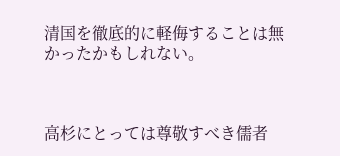清国を徹底的に軽侮することは無かったかもしれない。



高杉にとっては尊敬すべき儒者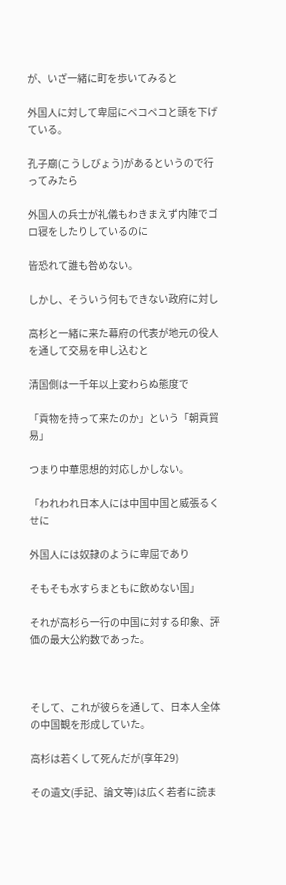が、いざ一緒に町を歩いてみると

外国人に対して卑屈にペコペコと頭を下げている。

孔子廟(こうしびょう)があるというので行ってみたら

外国人の兵士が礼儀もわきまえず内陣でゴロ寝をしたりしているのに

皆恐れて誰も咎めない。

しかし、そういう何もできない政府に対し

高杉と一緒に来た幕府の代表が地元の役人を通して交易を申し込むと

清国側は一千年以上変わらぬ態度で

「貢物を持って来たのか」という「朝貢貿易」

つまり中華思想的対応しかしない。

「われわれ日本人には中国中国と威張るくせに

外国人には奴隷のように卑屈であり

そもそも水すらまともに飲めない国」

それが高杉ら一行の中国に対する印象、評価の最大公約数であった。



そして、これが彼らを通して、日本人全体の中国観を形成していた。

高杉は若くして死んだが(享年29)

その遺文(手記、論文等)は広く若者に読ま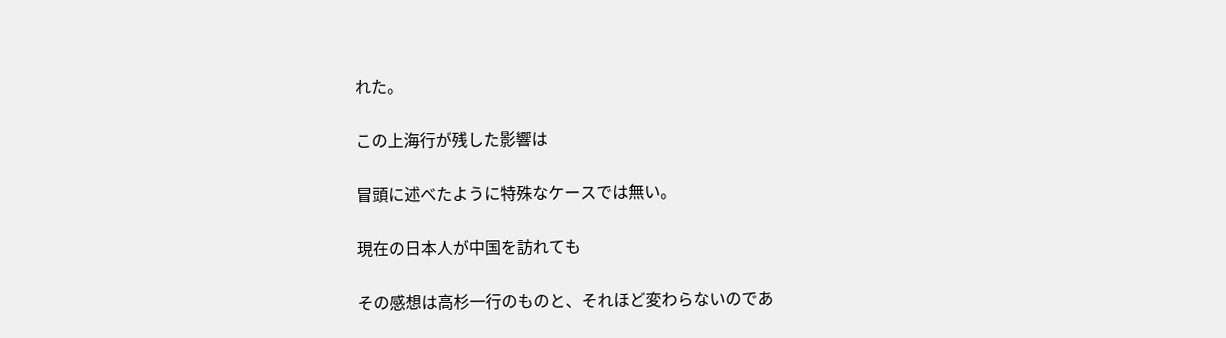れた。

この上海行が残した影響は

冒頭に述べたように特殊なケースでは無い。

現在の日本人が中国を訪れても

その感想は高杉一行のものと、それほど変わらないのであ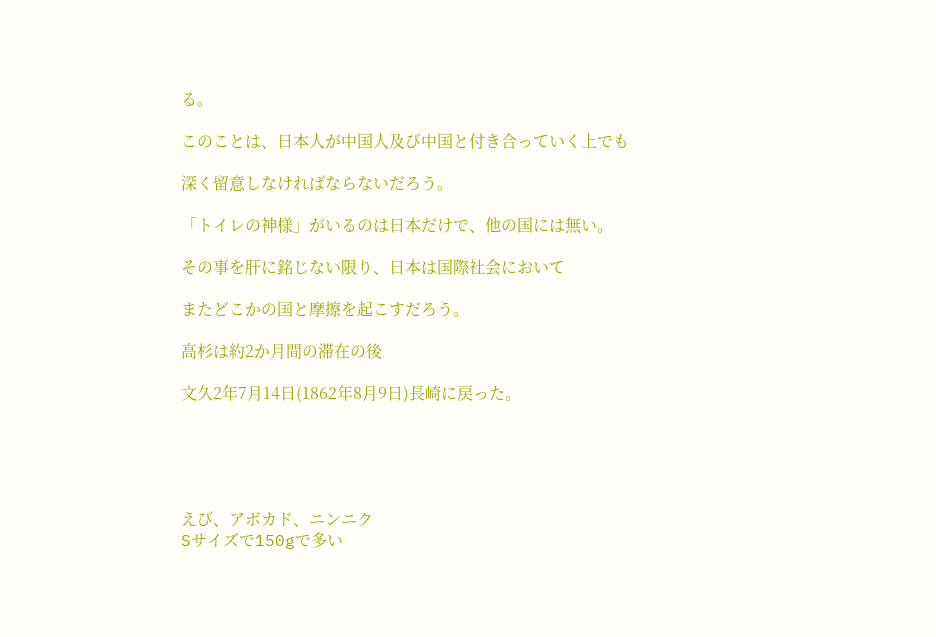る。

このことは、日本人が中国人及び中国と付き合っていく上でも

深く留意しなければならないだろう。

「トイレの神様」がいるのは日本だけで、他の国には無い。

その事を肝に銘じない限り、日本は国際社会において

またどこかの国と摩擦を起こすだろう。

高杉は約2か月間の滞在の後

文久2年7月14日(1862年8月9日)長崎に戻った。





えび、アボカド、ニンニク
Sサイズで150gで多い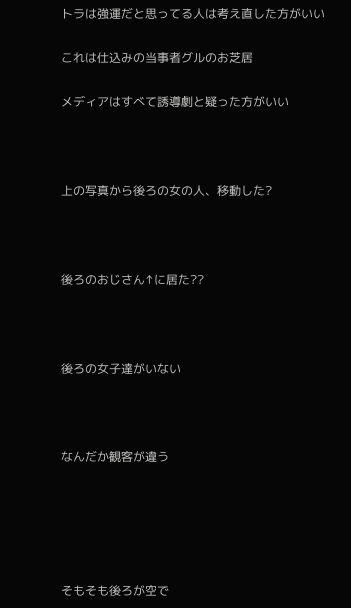トラは強運だと思ってる人は考え直した方がいい

これは仕込みの当事者グルのお芝居

メディアはすべて誘導劇と疑った方がいい



上の写真から後ろの女の人、移動した?



後ろのおじさん↑に居た??



後ろの女子達がいない



なんだか観客が違う





そもそも後ろが空で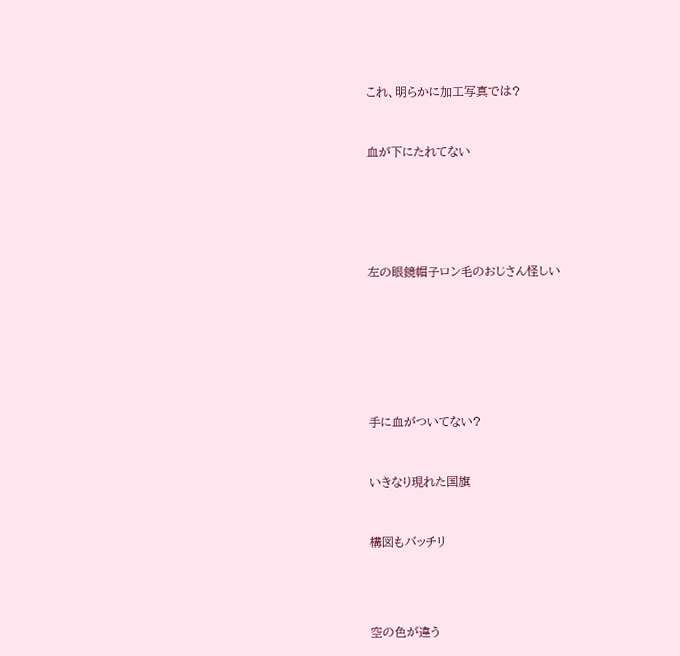これ、明らかに加工写真では?



血が下にたれてない







左の眼鏡帽子ロン毛のおじさん怪しい









手に血がついてない?



いきなり現れた国旗



構図もバッチリ





空の色が違う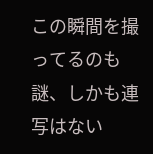この瞬間を撮ってるのも謎、しかも連写はない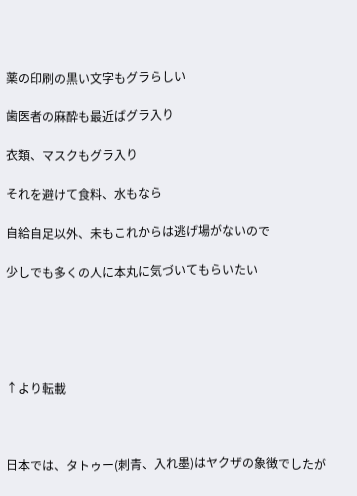薬の印刷の黒い文字もグラらしい

歯医者の麻酔も最近ばグラ入り

衣類、マスクもグラ入り

それを避けて食料、水もなら

自給自足以外、未もこれからは逃げ場がないので

少しでも多くの人に本丸に気づいてもらいたい





↑より転載



日本では、タトゥー(刺青、入れ墨)はヤクザの象徴でしたが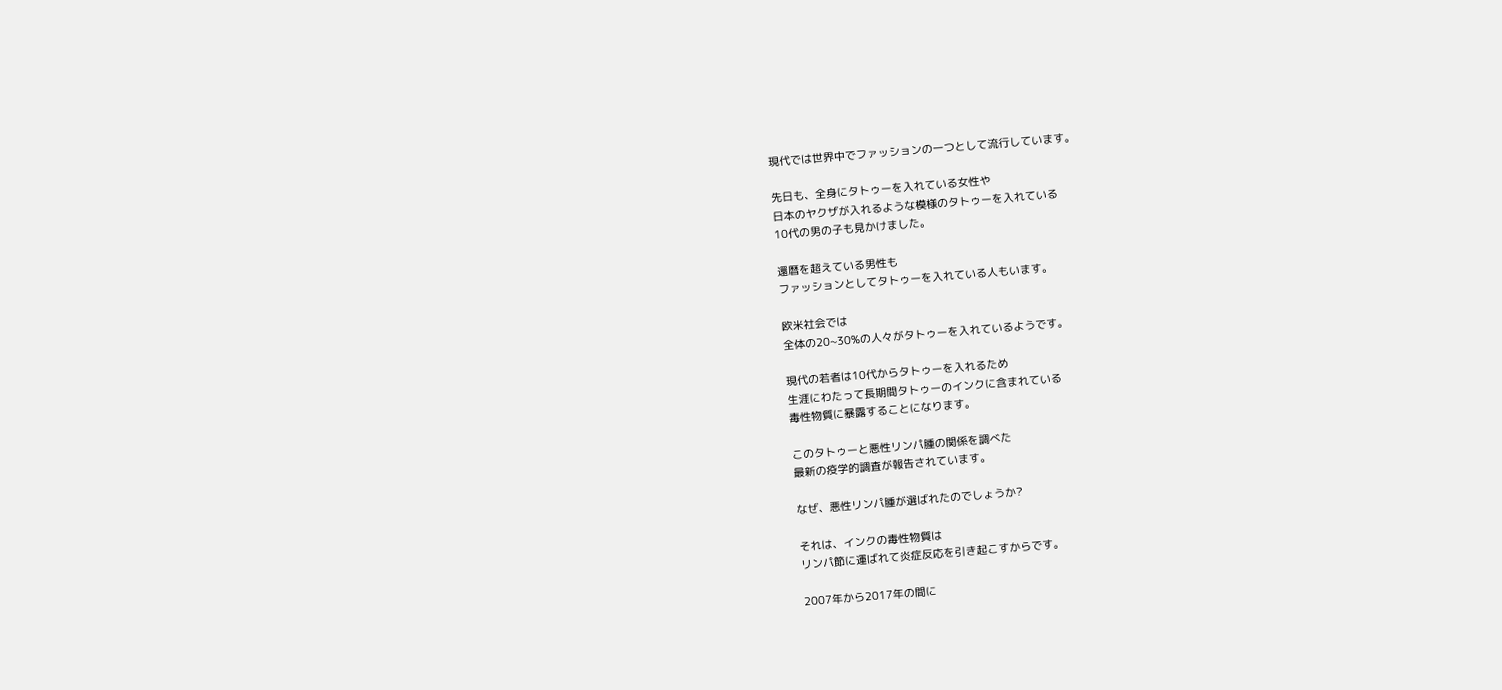現代では世界中でファッションの一つとして流行しています。

先日も、全身にタトゥーを入れている女性や
日本のヤクザが入れるような模様のタトゥーを入れている
10代の男の子も見かけました。

還暦を超えている男性も
ファッションとしてタトゥーを入れている人もいます。

欧米社会では
全体の20~30%の人々がタトゥーを入れているようです。

現代の若者は10代からタトゥーを入れるため
生涯にわたって長期間タトゥーのインクに含まれている
毒性物質に暴露することになります。

このタトゥーと悪性リンパ腫の関係を調べた
最新の疫学的調査が報告されています。

なぜ、悪性リンパ腫が選ばれたのでしょうか?

それは、インクの毒性物質は
リンパ節に運ばれて炎症反応を引き起こすからです。

2007年から2017年の間に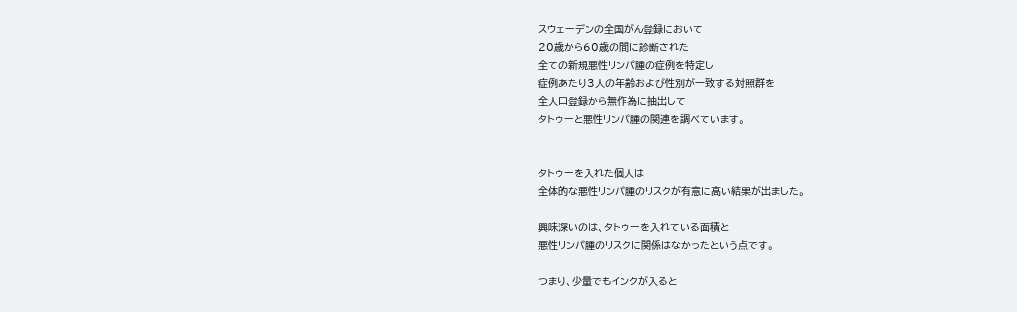スウェーデンの全国がん登録において
20歳から60歳の間に診断された
全ての新規悪性リンパ腫の症例を特定し
症例あたり3人の年齢および性別が一致する対照群を
全人口登録から無作為に抽出して
タトゥーと悪性リンパ腫の関連を調べています。


タトゥーを入れた個人は
全体的な悪性リンパ腫のリスクが有意に高い結果が出ました。

興味深いのは、タトゥーを入れている面積と
悪性リンパ腫のリスクに関係はなかったという点です。

つまり、少量でもインクが入ると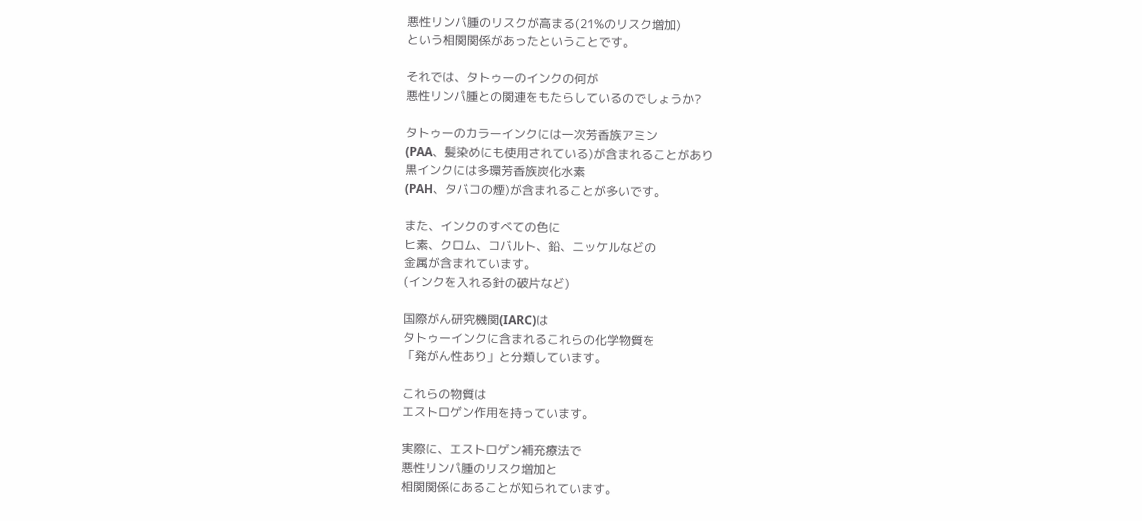悪性リンパ腫のリスクが高まる(21%のリスク増加)
という相関関係があったということです。

それでは、タトゥーのインクの何が
悪性リンパ腫との関連をもたらしているのでしょうか?

タトゥーのカラーインクには一次芳香族アミン
(PAA、髪染めにも使用されている)が含まれることがあり
黒インクには多環芳香族炭化水素
(PAH、タバコの煙)が含まれることが多いです。

また、インクのすべての色に
ヒ素、クロム、コバルト、鉛、ニッケルなどの
金属が含まれています。
(インクを入れる針の破片など)

国際がん研究機関(IARC)は
タトゥーインクに含まれるこれらの化学物質を
「発がん性あり」と分類しています。

これらの物質は
エストロゲン作用を持っています。

実際に、エストロゲン補充療法で
悪性リンパ腫のリスク増加と
相関関係にあることが知られています。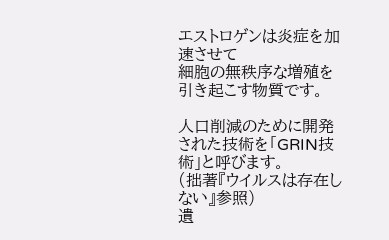エストロゲンは炎症を加速させて
細胞の無秩序な増殖を引き起こす物質です。

人口削減のために開発された技術を「GRIN技術」と呼びます。
(拙著『ウイルスは存在しない』参照)
遺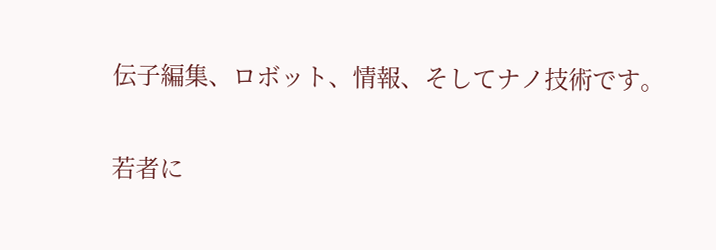伝子編集、ロボット、情報、そしてナノ技術です。

若者に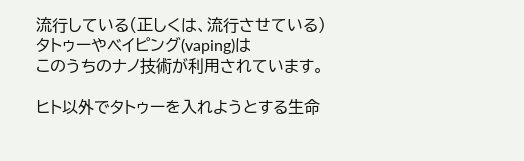流行している(正しくは、流行させている)
タトゥーやベイピング(vaping)は
このうちのナノ技術が利用されています。

ヒト以外でタトゥーを入れようとする生命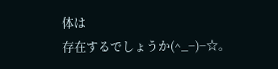体は
存在するでしょうか(^_−)−☆。